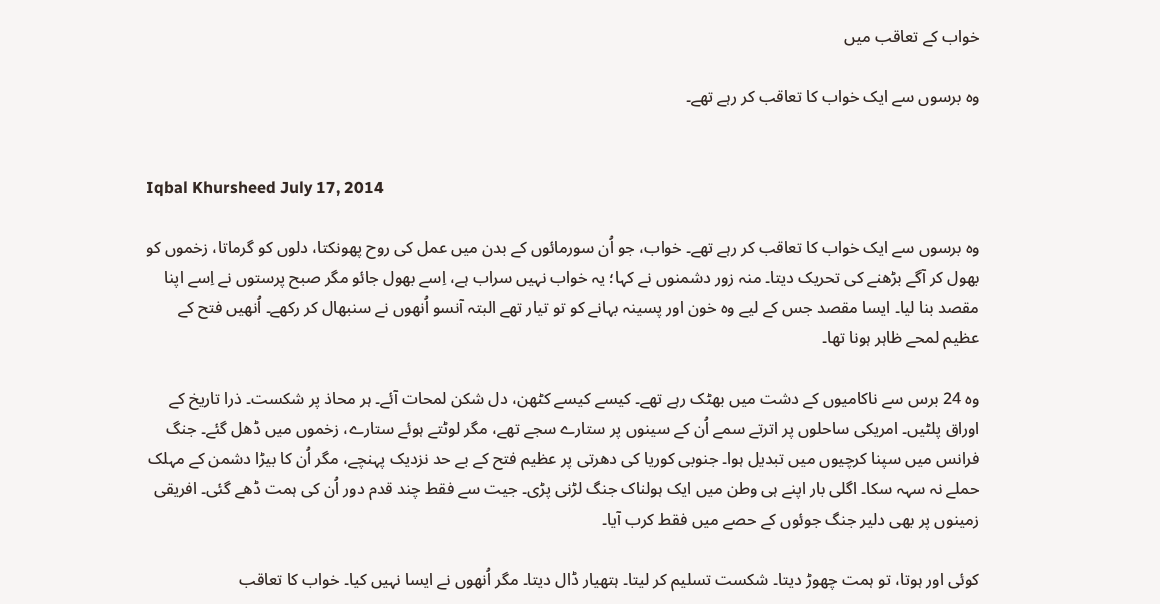خواب کے تعاقب میں

وہ برسوں سے ایک خواب کا تعاقب کر رہے تھے۔


Iqbal Khursheed July 17, 2014

وہ برسوں سے ایک خواب کا تعاقب کر رہے تھے۔ خواب، جو اُن سورمائوں کے بدن میں عمل کی روح پھونکتا، دلوں کو گرماتا، زخموں کو بھول کر آگے بڑھنے کی تحریک دیتا۔ منہ زور دشمنوں نے کہا؛ یہ خواب نہیں سراب ہے، اِسے بھول جائو مگر صبح پرستوں نے اِسے اپنا مقصد بنا لیا۔ ایسا مقصد جس کے لیے وہ خون اور پسینہ بہانے کو تو تیار تھے البتہ آنسو اُنھوں نے سنبھال کر رکھے۔ اُنھیں فتح کے عظیم لمحے ظاہر ہونا تھا۔

وہ 24 برس سے ناکامیوں کے دشت میں بھٹک رہے تھے۔ کیسے کیسے کٹھن، دل شکن لمحات آئے۔ ہر محاذ پر شکست۔ ذرا تاریخ کے اوراق پلٹیں۔ امریکی ساحلوں پر اترتے سمے اُن کے سینوں پر ستارے سجے تھے، مگر لوٹتے ہوئے ستارے، زخموں میں ڈھل گئے۔ جنگ فرانس میں سپنا کرچیوں میں تبدیل ہوا۔ جنوبی کوریا کی دھرتی پر عظیم فتح کے بے حد نزدیک پہنچے، مگر اُن کا بیڑا دشمن کے مہلک حملے نہ سہہ سکا۔ اگلی بار اپنے ہی وطن میں ایک ہولناک جنگ لڑنی پڑی۔ جیت سے فقط چند قدم دور اُن کی ہمت ڈھے گئی۔ افریقی زمینوں پر بھی دلیر جنگ جوئوں کے حصے میں فقط کرب آیا۔

کوئی اور ہوتا، تو ہمت چھوڑ دیتا۔ شکست تسلیم کر لیتا۔ ہتھیار ڈال دیتا۔ مگر اُنھوں نے ایسا نہیں کیا۔ خواب کا تعاقب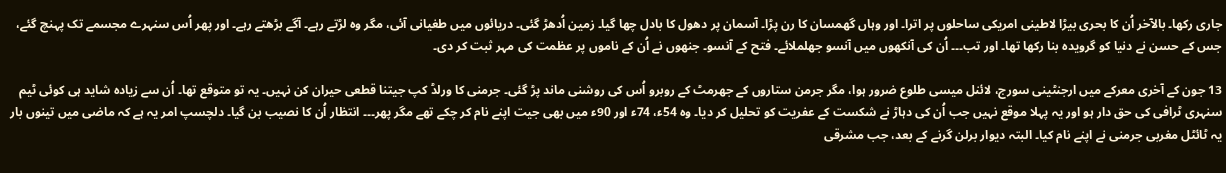جاری رکھا۔ بالآخر اُن کا بحری بیڑا لاطینی امریکی ساحلوں پر اترا۔ اور وہاں گھمسان کا رن پڑا۔ آسمان پر دھول کا بادل چھا گیا۔ زمین اُدھڑ گئی۔ دریائوں میں طغیانی آئی، مگر وہ لڑتے رہے۔ آگے بڑھتے رہے۔ اور پھر اُس سنہرے مجسمے تک پہنچ گئے، جس کے حسن نے دنیا کو گرویدہ بنا رکھا تھا۔ اور تب۔۔۔ اُن کی آنکھوں میں آنسو جھلملائے۔ فتح کے آنسو۔ جنھوں نے اُن کے ناموں پر عظمت کی مہر ثبت کر دی۔

13 جون کے آخری معرکے میں ارجنٹینی سورج، لائنل میسی طلوع ضرور ہوا، مگر جرمن ستاروں کے جھرمٹ کے روبرو اُس کی روشنی ماند پڑ گئی۔ جرمنی کا ورلڈ کپ جیتنا قطعی حیران کن نہیں۔ یہ تو متوقع تھا۔ اُن سے زیادہ شاید ہی کوئی ٹیم سنہری ٹرافی کی حق دار ہو اور یہ پہلا موقع نہیں جب اُن کی دہاڑ نے شکست کے عفریت کو تحلیل کر دیا۔ وہ 54ء، 74ء اور 90ء میں بھی جیت اپنے نام کر چکے تھے مگر پھر۔۔۔ انتظار اُن کا نصیب بن گیا۔ دلچسپ امر یہ ہے کہ ماضی میں تینوں بار یہ ٹائٹل مغربی جرمنی نے اپنے نام کیا۔ البتہ دیوار برلن گرنے کے بعد، جب مشرقی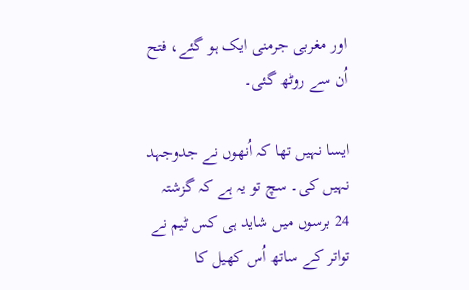اور مغربی جرمنی ایک ہو گئے، فتح اُن سے روٹھ گئی۔

ایسا نہیں تھا کہ اُنھوں نے جدوجہد نہیں کی۔ سچ تو یہ ہے کہ گزشتہ 24 برسوں میں شاید ہی کس ٹیم نے تواتر کے ساتھ اُس کھیل کا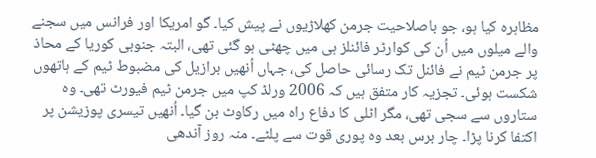مظاہرہ کیا ہو، جو باصلاحیت جرمن کھلاڑیوں نے پیش کیا۔ گو امریکا اور فرانس میں سجنے والے میلوں میں اُن کی کوارٹر فائنلز ہی میں چھٹی ہو گئی تھی، البتہ جنوبی کوریا کے محاذ پر جرمن ٹیم نے فائنل تک رسائی حاصل کی، جہاں اُنھیں برازیل کی مضبوط ٹیم کے ہاتھوں شکست ہوئی۔ تجزیہ کار متفق ہیں کہ 2006 ورلڈ کپ میں جرمن ٹیم فیورٹ تھی۔ وہ ستاروں سے سجی تھی، مگر اٹلی کا دفاع راہ میں رکاوٹ بن گیا۔ اُنھیں تیسری پوزیشن پر اکتفا کرنا پڑا۔ چار برس بعد وہ پوری قوت سے پلٹے۔ منہ روز آندھی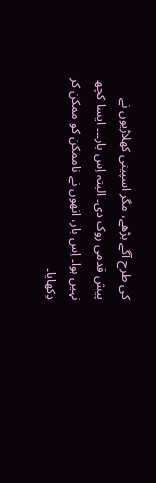کی طرح آگے بڑھے، مگر اسپینی کھلاڑیوں نے پیش قدمی روک دی۔ البتہ اِس بار۔۔۔ ایسا کچھ نہیں ہوا۔ اِس بار، انھوں نے ناممکن کو ممکن کر دِکھایا۔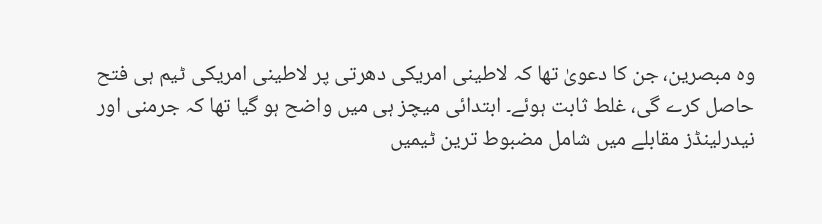وہ مبصرین، جن کا دعویٰ تھا کہ لاطینی امریکی دھرتی پر لاطینی امریکی ٹیم ہی فتح حاصل کرے گی، غلط ثابت ہوئے۔ ابتدائی میچز ہی میں واضح ہو گیا تھا کہ جرمنی اور نیدرلینڈز مقابلے میں شامل مضبوط ترین ٹیمیں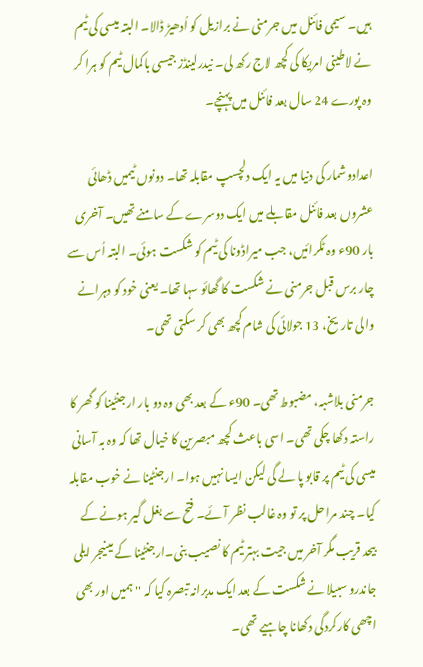ہیں۔ سیمی فائنل میں جرمنی نے برازیل کو اُدھیڑ ڈالا۔ البتہ میسی کی ٹیم نے لاطینی امریکا کی کچھ لاج رکھ لی۔ نیدرلینڈز جیسی باکمال ٹیم کو ہرا کر وہ پورے 24 سال بعد فائنل میں پہنچے۔

اعدادوشمار کی دنیا میں یہ ایک دلچسپ مقابلہ تھا۔ دونوں ٹیمیں ڈھائی عشروں بعد فائنل مقابلے میں ایک دوسرے کے سامنے تھیں۔ آخری بار 90ء وہ ٹکرائیں، جب میراڈونا کی ٹیم کو شکست ہوئی۔ البتہ اُس سے چار برس قبل جرمنی نے شکست کا گھائو سہا تھا۔ یعنی خود کو دہرانے والی تاریخ، 13 جولائی کی شام کچھ بھی کر سکتی تھی۔

جرمنی بلاشبہ، مضبوط تھی۔ 90ء کے بعد بھی وہ دو بار ارجنٹینا کو گھر کا راستہ دکھا چکی تھی۔ اسی باعث کچھ مبصرین کا خیال تھا کہ وہ بہ آسانی میسی کی ٹیم پر قابو پا لے گی لیکن ایسا نہیں ہوا۔ ارجنٹینا نے خوب مقابلہ کیا۔ چند مراحل پر تو وہ غالب نظر آئے۔ فتح سے بغل گیر ہونے کے بیحد قریب مگر آخر میں جیت بہتر ٹیم کا نصیب بنی۔ارجنٹینا کے مینیجر ایلی جاندرو سبیلا نے شکست کے بعد ایک مدبرانہ تبصرہ کیا کہ '' ہمیں اور بھی اچھی کارکردگی دکھانا چاہیے تھی۔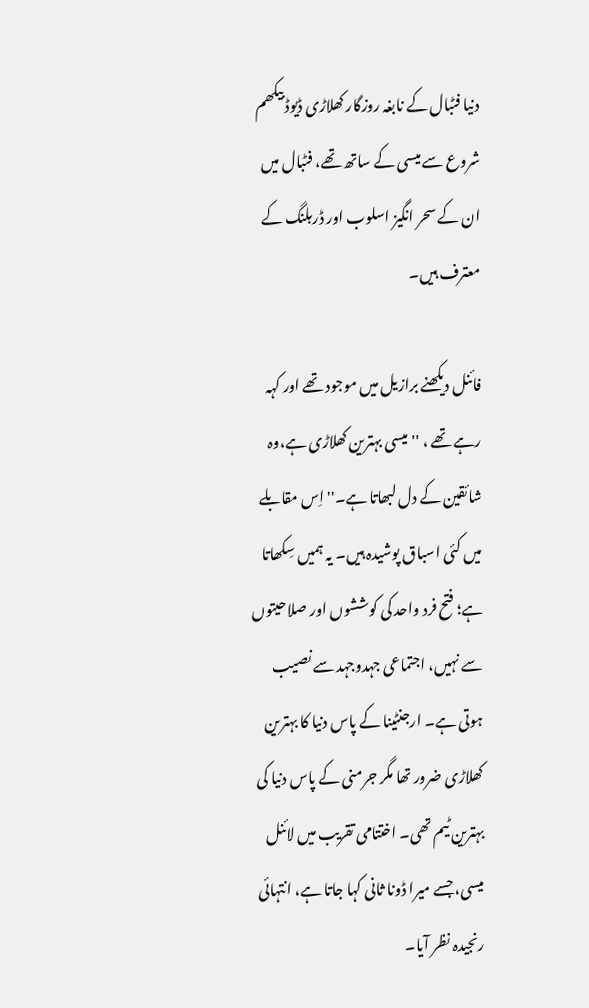دنیا فٹبال کے نابغہ روزگار کھلاڑی ڈیوڈ بیکھم شروع سے میسی کے ساتھ تھے، فٹبال میں ان کے سحر انگیز اسلوب اور ڈربلنگ کے معترف ہیں۔

فائنل دیکھنے برازیل میں موجود تھے اور کہہ رہے تھے ، ''میسی بہترین کھلاڑی ہے،وہ شائقین کے دل لبھاتا ہے۔'' اِس مقابلے میں کئی اسباق پوشیدہ ہیں۔ یہ ہمیں سِکھاتا ہے؛ فتح فرد واحد کی کوششوں اور صلاحیتوں سے نہیں، اجتماعی جہدوجہد سے نصیب ہوتی ہے۔ ارجنٹینا کے پاس دنیا کا بہترین کھلاڑی ضرور تھا مگر جرمنی کے پاس دنیا کی بہترین ٹیم تھی۔ اختتامی تقریب میں لائنل میسی، جسے میرا ڈونا ثانی کہا جاتا ہے، انتہائی رنجیدہ نظر آیا۔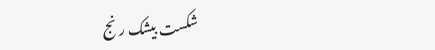شکست بیشک رنج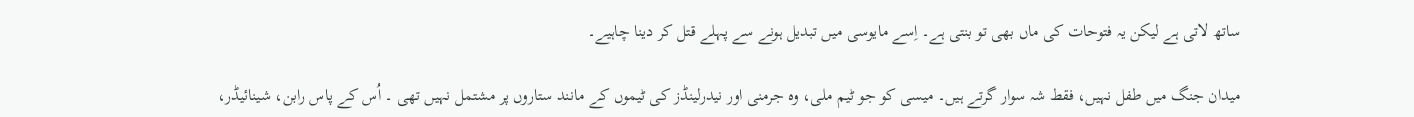ساتھ لاتی ہے لیکن یہ فتوحات کی ماں بھی تو بنتی ہے۔ اِسے مایوسی میں تبدیل ہونے سے پہلے قتل کر دینا چاہیے۔

میدان جنگ میں طفل نہیں، فقط شہ سوار گرتے ہیں۔ میسی کو جو ٹیم ملی، وہ جرمنی اور نیدرلینڈز کی ٹیموں کے مانند ستاروں پر مشتمل نہیں تھی ۔ اُس کے پاس رابن، شینائیڈر،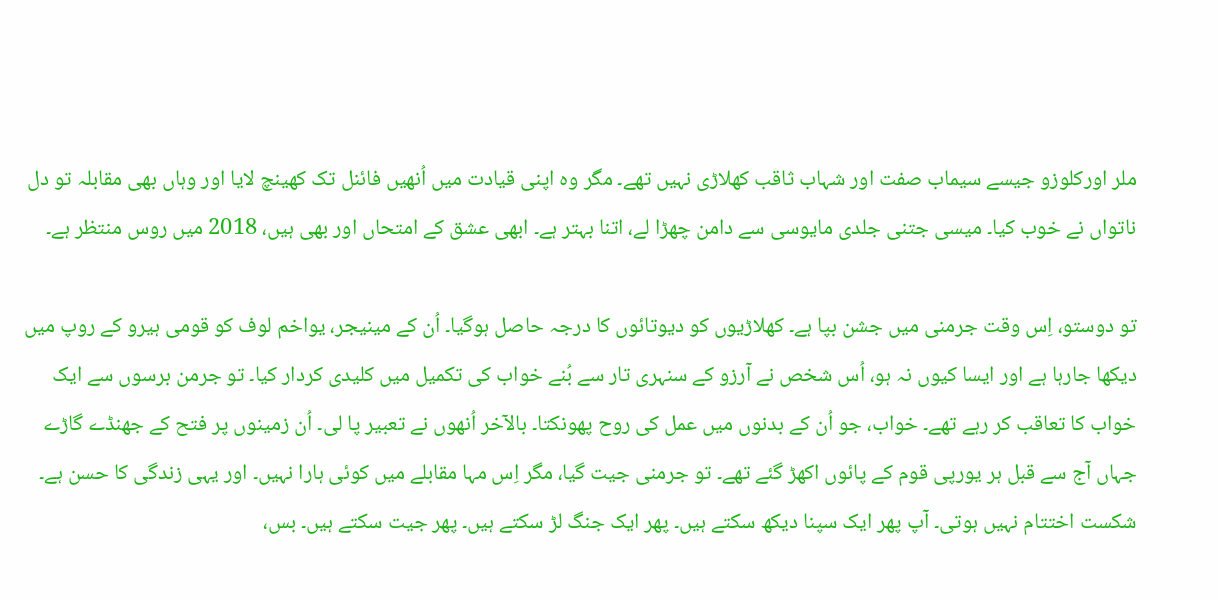ملر اورکلوزو جیسے سیماب صفت اور شہاب ثاقب کھلاڑی نہیں تھے۔ مگر وہ اپنی قیادت میں اُنھیں فائنل تک کھینچ لایا اور وہاں بھی مقابلہ تو دل ناتواں نے خوب کیا۔ میسی جتنی جلدی مایوسی سے دامن چھڑا لے، اتنا بہتر ہے۔ ابھی عشق کے امتحاں اور بھی ہیں، 2018 میں روس منتظر ہے۔

تو دوستو، اِس وقت جرمنی میں جشن بپا ہے۔ کھلاڑیوں کو دیوتائوں کا درجہ حاصل ہوگیا۔ اُن کے مینیجر، یواخم لوف کو قومی ہیرو کے روپ میں دیکھا جارہا ہے اور ایسا کیوں نہ ہو، اُس شخص نے آرزو کے سنہری تار سے بُنے خواب کی تکمیل میں کلیدی کردار کیا۔ تو جرمن برسوں سے ایک خواب کا تعاقب کر رہے تھے۔ خواب، جو اُن کے بدنوں میں عمل کی روح پھونکتا۔ بالآخر اُنھوں نے تعبیر پا لی۔ اُن زمینوں پر فتح کے جھنڈے گاڑے جہاں آج سے قبل ہر یورپی قوم کے پائوں اکھڑ گئے تھے۔ تو جرمنی جیت گیا، مگر اِس مہا مقابلے میں کوئی ہارا نہیں۔ اور یہی زندگی کا حسن ہے۔ شکست اختتام نہیں ہوتی۔ آپ پھر ایک سپنا دیکھ سکتے ہیں۔ پھر ایک جنگ لڑ سکتے ہیں۔ پھر جیت سکتے ہیں۔ بس،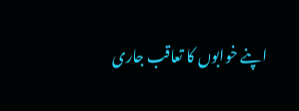اپنے خوابوں کا تعاقب جاری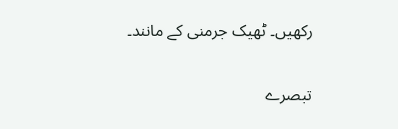رکھیں۔ ٹھیک جرمنی کے مانند۔

تبصرے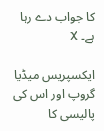کا جواب دے رہا ہے۔ X

ایکسپریس میڈیا گروپ اور اس کی پالیسی کا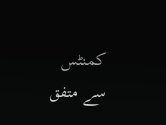کمنٹس سے متفق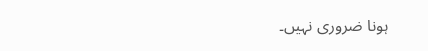ہونا ضروری نہیں۔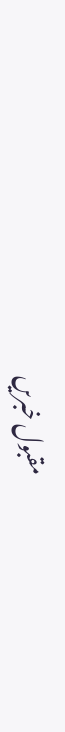مقبول خبریں